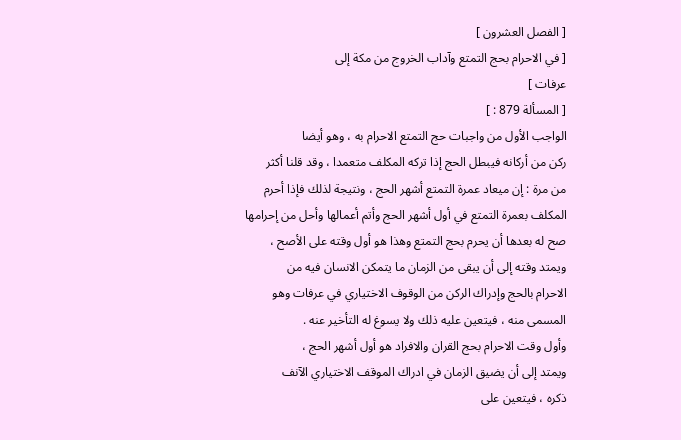[ الفصل العشرون ]
[ في الاحرام بحج التمتع وآداب الخروج من مكة إلى
عرفات ]
[ المسألة 879 : ]
الواجب الأول من واجبات حج التمتع الاحرام به ، وهو أيضا
ركن من أركانه فيبطل الحج إذا تركه المكلف متعمدا ، وقد قلنا أكثر
من مرة : إن ميعاد عمرة التمتع أشهر الحج ، ونتيجة لذلك فإذا أحرم
المكلف بعمرة التمتع في أول أشهر الحج وأتم أعمالها وأحل من إحرامها
صح له بعدها أن يحرم بحج التمتع وهذا هو أول وقته على الأصح ،
ويمتد وقته إلى أن يبقى من الزمان ما يتمكن الانسان فيه من
الاحرام بالحج وإدراك الركن من الوقوف الاختياري في عرفات وهو
المسمى منه ، فيتعين عليه ذلك ولا يسوغ له التأخير عنه .
وأول وقت الاحرام بحج القران والافراد هو أول أشهر الحج ،
ويمتد إلى أن يضيق الزمان في ادراك الموقف الاختياري الآنف
ذكره ، فيتعين على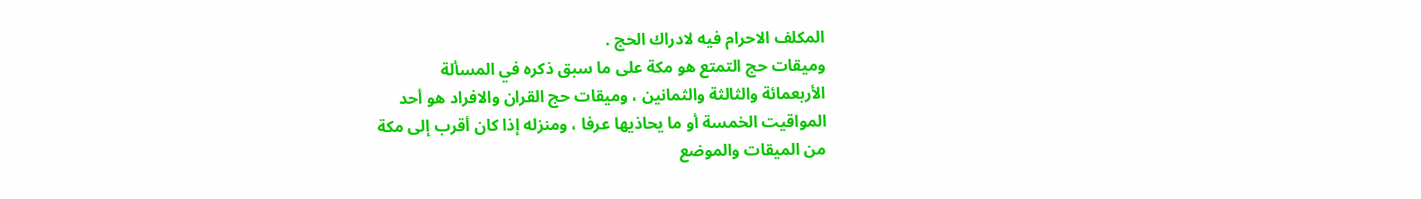المكلف الاحرام فيه لادراك الحج .
وميقات حج التمتع هو مكة على ما سبق ذكره في المسألة
الأربعمائة والثالثة والثمانين ، وميقات حج القران والافراد هو أحد
المواقيت الخمسة أو ما يحاذيها عرفا ، ومنزله إذا كان أقرب إلى مكة
من الميقات والموضع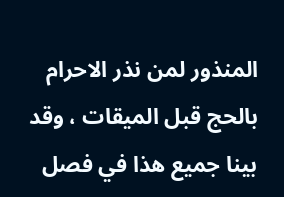المنذور لمن نذر الاحرام بالحج قبل الميقات ، وقد
بينا جميع هذا في فصل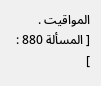المواقيت .
[ المسألة 880 : ]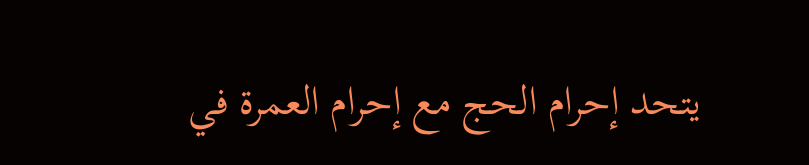يتحد إحرام الحج مع إحرام العمرة في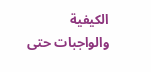الكيفية والواجبات حتى